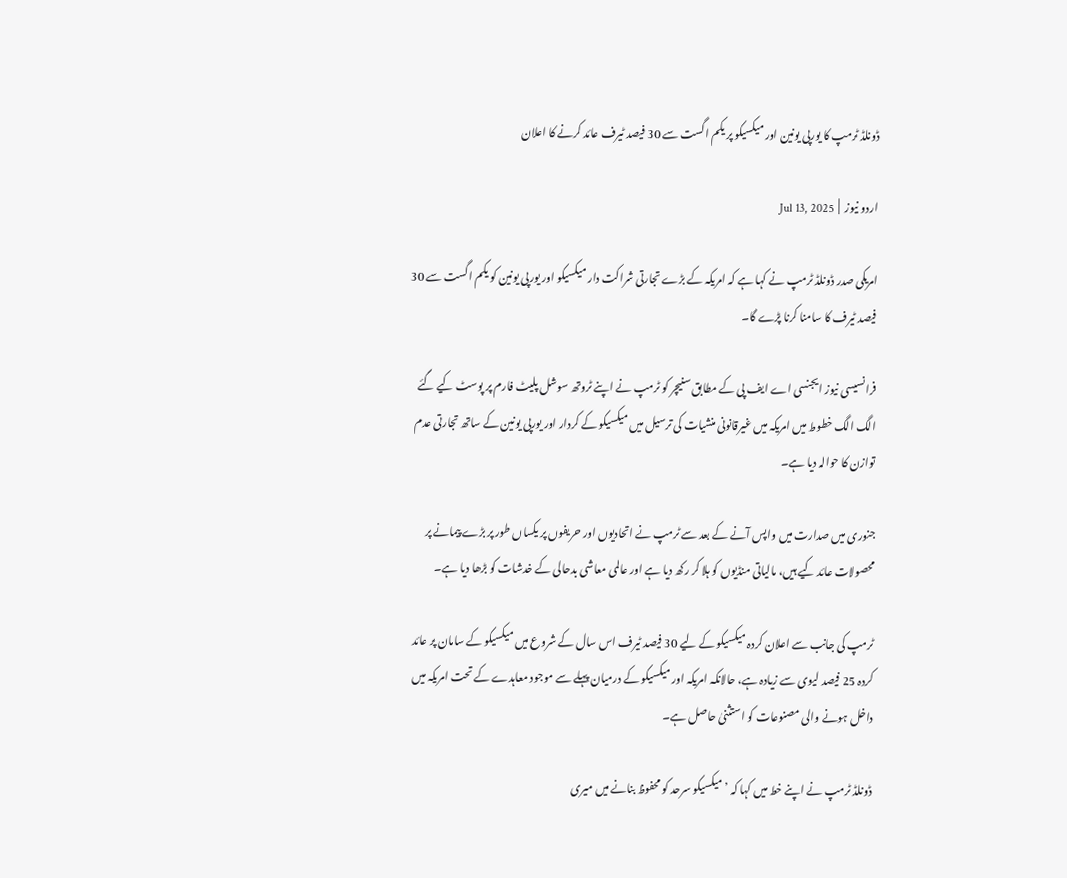ڈونلڈ ٹرمپ کا یورپی یونین اور میکسیکو پر یکم اگست سے 30 فیصد ٹیرف عائد کرنے کا اعلان

اردو نیوز  |  Jul 13, 2025

امریکی صدر ڈونلڈ ٹرمپ نے کہا ہے کہ امریکہ کے بڑے تجارتی شراکت دار میکسیکو اور یورپی یونین کو یکم اگست سے 30 فیصد ٹیرف کا سامنا کرنا پڑے گا۔

فرانسیسی نیوز ایجنسی اے ایف پی کے مطابق سنیچر کو ٹرمپ نے اپنے ٹروتھ سوشل پلیٹ فارم پر پوسٹ کیے گئے الگ الگ خطوط میں امریکہ میں غیرقانونی منشیات کی ترسیل میں میکسیکو کے کردار اور یورپی یونین کے ساتھ تجارتی عدم توازن کا حوالہ دیا ہے۔

جنوری میں صدارت میں واپس آنے کے بعد سے ٹرمپ نے اتحادیوں اور حریفوں پر یکساں طور پر بڑے پیمانے پر محصولات عائد کیے ہیں، مالیاتی منڈیوں کو ہلا کر رکھ دیا ہے اور عالمی معاشی بدحالی کے خدشات کو بڑھا دیا ہے۔

ٹرمپ کی جانب سے اعلان کردہ میکسیکو کے لیے 30 فیصد ٹیرف اس سال کے شروع میں میکسیکو کے سامان پر عائد کردہ 25 فیصد لیوی سے زیادہ ہے، حالانکہ امریکہ اور میکسیکو کے درمیان پہلے سے موجود معاہدے کے تحت امریکہ میں داخل ہونے والی مصنوعات کو استثنیٰ حاصل ہے۔

ڈونلڈ ٹرمپ نے اپنے خط میں کہا کہ ’میکسیکو سرحد کو محفوظ بنانے میں میری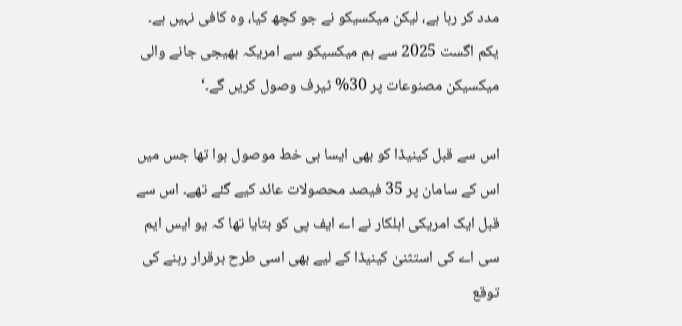مدد کر رہا ہے، لیکن میکسیکو نے جو کچھ کیا، وہ کافی نہیں ہے۔ یکم اگست 2025 سے ہم میکسیکو سے امریکہ بھیجی جانے والی میکسیکن مصنوعات پر 30% ٹیرف وصول کریں گے۔‘

اس سے قبل کینیڈا کو بھی ایسا ہی خط موصول ہوا تھا جس میں اس کے سامان پر 35 فیصد محصولات عائد کیے گئے تھے۔ اس سے قبل ایک امریکی اہلکار نے اے ایف پی کو بتایا تھا کہ یو ایس ایم سی اے کی استثنیٰ کینیڈا کے لیے بھی اسی طرح برقرار رہنے کی توقع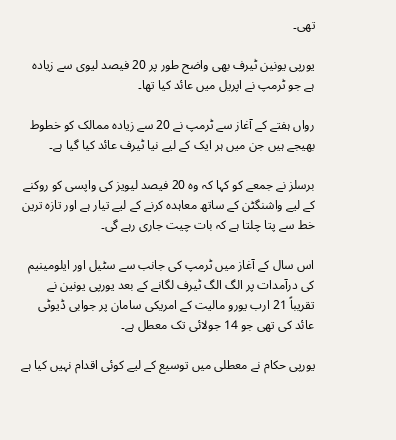تھی۔

یورپی یونین ٹیرف بھی واضح طور پر 20 فیصد لیوی سے زیادہ ہے جو ٹرمپ نے اپریل میں عائد کیا تھا۔

رواں ہفتے کے آغاز سے ٹرمپ نے 20 سے زیادہ ممالک کو خطوط بھیجے ہیں جن میں ہر ایک کے لیے نیا ٹیرف عائد کیا گیا ہے۔

برسلز نے جمعے کو کہا کہ وہ 20 فیصد لیویز کی واپسی کو روکنے کے لیے واشنگٹن کے ساتھ معاہدہ کرنے کے لیے تیار ہے اور تازہ ترین خط سے پتا چلتا ہے کہ بات چیت جاری رہے گی۔

اس سال کے آغاز میں ٹرمپ کی جانب سے سٹیل اور ایلومینیم کی درآمدات پر الگ الگ ٹیرف لگانے کے بعد یورپی یونین نے تقریباً 21 ارب یورو مالیت کے امریکی سامان پر جوابی ڈیوٹی عائد کی تھی جو 14 جولائی تک معطل ہے۔

یورپی حکام نے معطلی میں توسیع کے لیے کوئی اقدام نہیں کیا ہے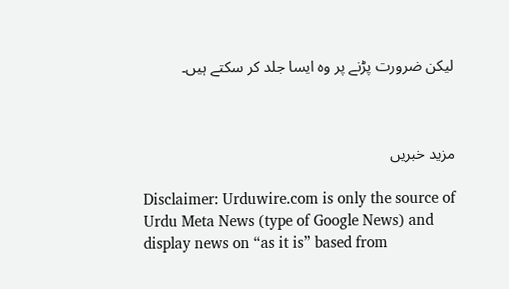لیکن ضرورت پڑنے پر وہ ایسا جلد کر سکتے ہیں۔



مزید خبریں

Disclaimer: Urduwire.com is only the source of Urdu Meta News (type of Google News) and display news on “as it is” based from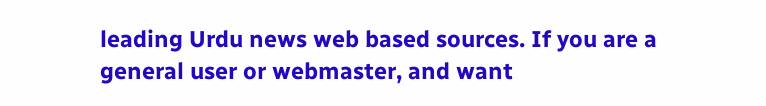leading Urdu news web based sources. If you are a general user or webmaster, and want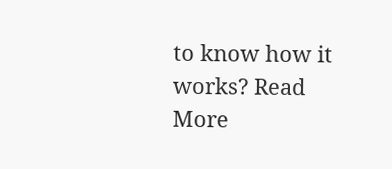to know how it works? Read More